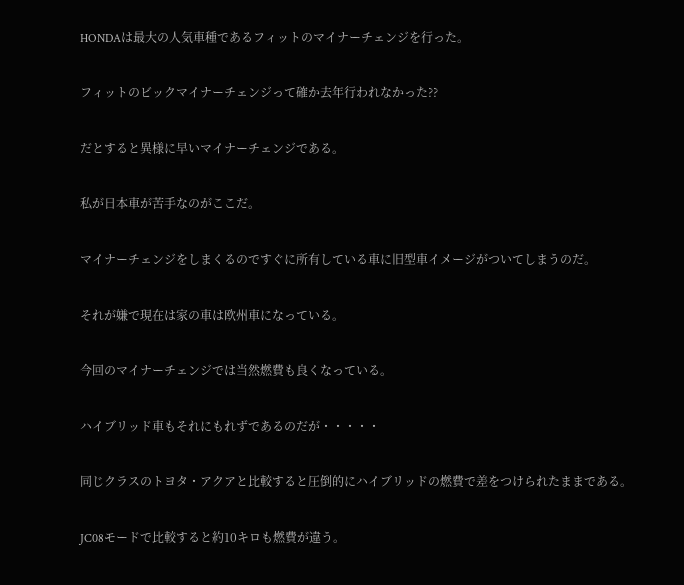HONDAは最大の人気車種であるフィットのマイナーチェンジを行った。

フィットのビックマイナーチェンジって確か去年行われなかった??

だとすると異様に早いマイナーチェンジである。

私が日本車が苦手なのがここだ。

マイナーチェンジをしまくるのですぐに所有している車に旧型車イメージがついてしまうのだ。

それが嫌で現在は家の車は欧州車になっている。

今回のマイナーチェンジでは当然燃費も良くなっている。

ハイブリッド車もそれにもれずであるのだが・・・・・

同じクラスのトヨタ・アクアと比較すると圧倒的にハイブリッドの燃費で差をつけられたままである。

JC08モードで比較すると約10キロも燃費が違う。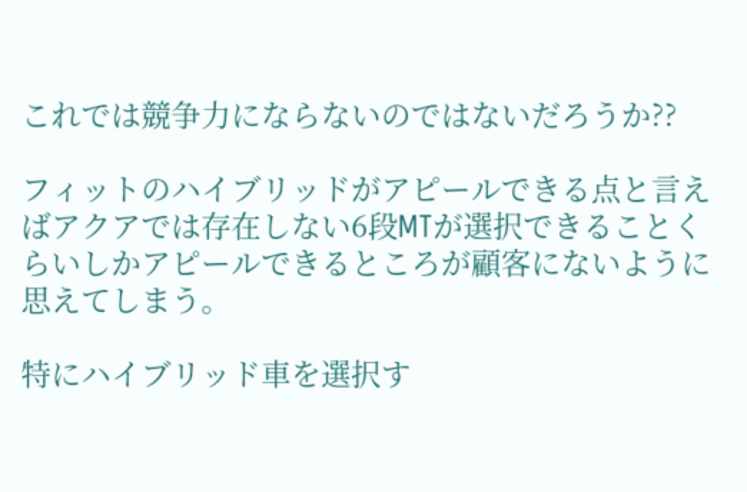これでは競争力にならないのではないだろうか??

フィットのハイブリッドがアピールできる点と言えばアクアでは存在しない6段MTが選択できることくらいしかアピールできるところが顧客にないように思えてしまう。

特にハイブリッド車を選択す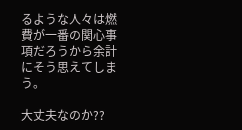るような人々は燃費が一番の関心事項だろうから余計にそう思えてしまう。

大丈夫なのか??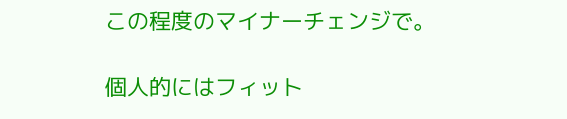この程度のマイナーチェンジで。

個人的にはフィット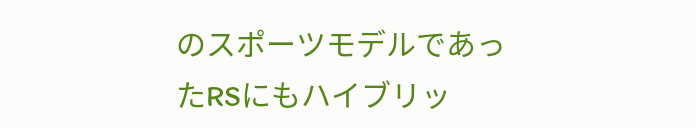のスポーツモデルであったRSにもハイブリッ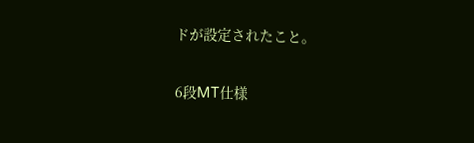ドが設定されたこと。

6段MT仕様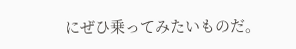にぜひ乗ってみたいものだ。